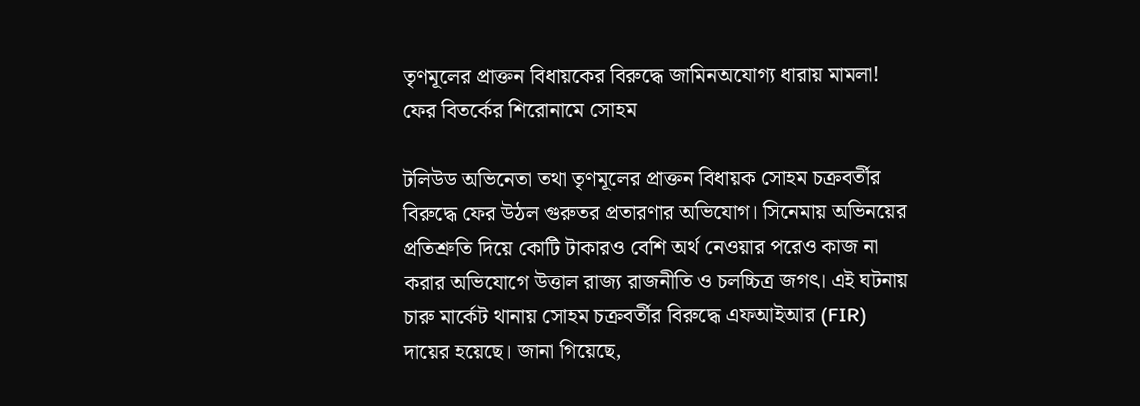তৃণমূলের প্রাক্তন বিধায়কের বিরুদ্ধে জামিনঅযোগ্য ধারায় মামলা! ফের বিতর্কের শিরোনামে সোহম

টলিউড অভিনেতা তথা তৃণমূলের প্রাক্তন বিধায়ক সোহম চক্রবর্তীর বিরুদ্ধে ফের উঠল গুরুতর প্রতারণার অভিযোগ। সিনেমায় অভিনয়ের প্রতিশ্রুতি দিয়ে কোটি টাকারও বেশি অর্থ নেওয়ার পরেও কাজ না করার অভিযোগে উত্তাল রাজ্য রাজনীতি ও চলচ্চিত্র জগৎ। এই ঘটনায় চারু মার্কেট থানায় সোহম চক্রবর্তীর বিরুদ্ধে এফআইআর (FIR) দায়ের হয়েছে। জানা গিয়েছে,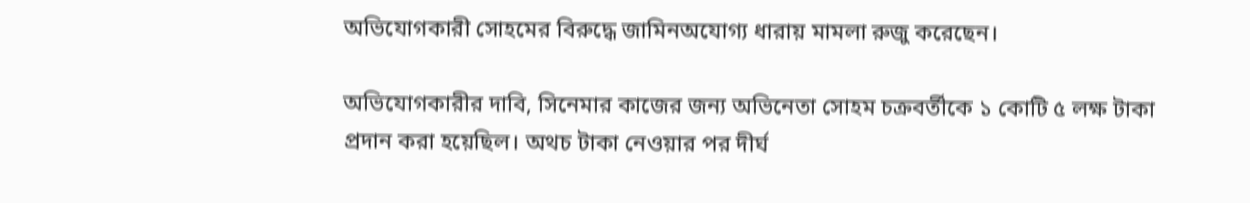অভিযোগকারী সোহমের বিরুদ্ধে জামিনঅযোগ্য ধারায় মামলা রুজু করেছেন।

অভিযোগকারীর দাবি, সিনেমার কাজের জন্য অভিনেতা সোহম চক্রবর্তীকে ১ কোটি ৫ লক্ষ টাকা প্রদান করা হয়েছিল। অথচ টাকা নেওয়ার পর দীর্ঘ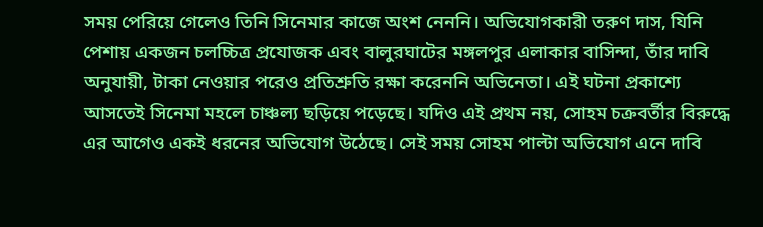সময় পেরিয়ে গেলেও তিনি সিনেমার কাজে অংশ নেননি। অভিযোগকারী তরুণ দাস, যিনি পেশায় একজন চলচ্চিত্র প্রযোজক এবং বালুরঘাটের মঙ্গলপুর এলাকার বাসিন্দা, তাঁর দাবি অনুযায়ী, টাকা নেওয়ার পরেও প্রতিশ্রুতি রক্ষা করেননি অভিনেতা। এই ঘটনা প্রকাশ্যে আসতেই সিনেমা মহলে চাঞ্চল্য ছড়িয়ে পড়েছে। যদিও এই প্রথম নয়, সোহম চক্রবর্তীর বিরুদ্ধে এর আগেও একই ধরনের অভিযোগ উঠেছে। সেই সময় সোহম পাল্টা অভিযোগ এনে দাবি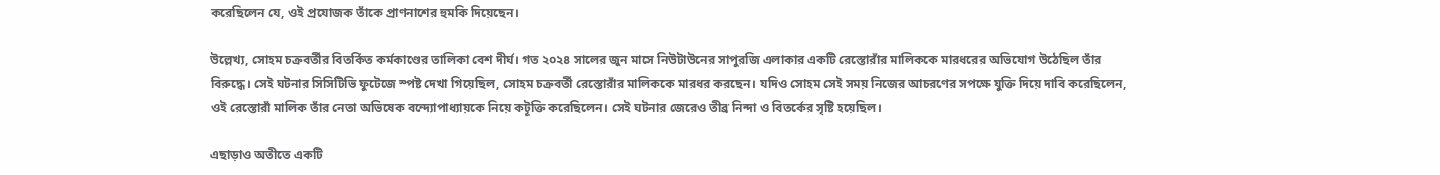করেছিলেন যে, ওই প্রযোজক তাঁকে প্রাণনাশের হুমকি দিয়েছেন।

উল্লেখ্য, সোহম চক্রবর্তীর বিতর্কিত কর্মকাণ্ডের তালিকা বেশ দীর্ঘ। গত ২০২৪ সালের জুন মাসে নিউটাউনের সাপুরজি এলাকার একটি রেস্তোরাঁর মালিককে মারধরের অভিযোগ উঠেছিল তাঁর বিরুদ্ধে। সেই ঘটনার সিসিটিভি ফুটেজে স্পষ্ট দেখা গিয়েছিল, সোহম চক্রবর্তী রেস্তোরাঁর মালিককে মারধর করছেন। যদিও সোহম সেই সময় নিজের আচরণের সপক্ষে যুক্তি দিয়ে দাবি করেছিলেন, ওই রেস্তোরাঁ মালিক তাঁর নেতা অভিষেক বন্দ্যোপাধ্যায়কে নিয়ে কটূক্তি করেছিলেন। সেই ঘটনার জেরেও তীব্র নিন্দা ও বিতর্কের সৃষ্টি হয়েছিল।

এছাড়াও অতীতে একটি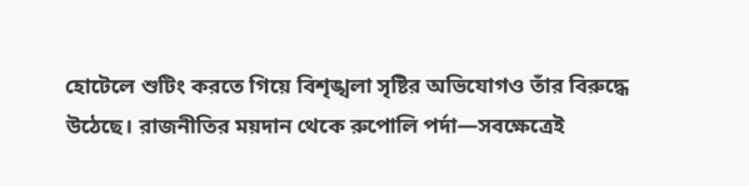হোটেলে শুটিং করতে গিয়ে বিশৃঙ্খলা সৃষ্টির অভিযোগও তাঁর বিরুদ্ধে উঠেছে। রাজনীতির ময়দান থেকে রুপোলি পর্দা—সবক্ষেত্রেই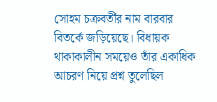সোহম চক্রবর্তীর নাম বারবার বিতর্কে জড়িয়েছে। বিধায়ক থাকাকালীন সময়েও তাঁর একাধিক আচরণ নিয়ে প্রশ্ন তুলেছিল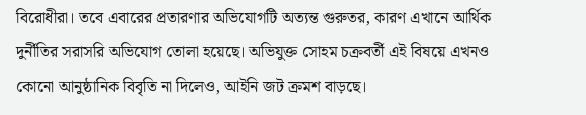বিরোধীরা। তবে এবারের প্রতারণার অভিযোগটি অত্যন্ত গুরুতর, কারণ এখানে আর্থিক দুর্নীতির সরাসরি অভিযোগ তোলা হয়েছে। অভিযুক্ত সোহম চক্রবর্তী এই বিষয়ে এখনও কোনো আনুষ্ঠানিক বিবৃতি না দিলেও, আইনি জট ক্রমশ বাড়ছে।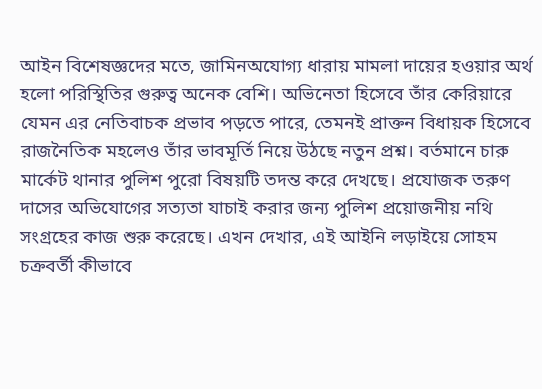আইন বিশেষজ্ঞদের মতে, জামিনঅযোগ্য ধারায় মামলা দায়ের হওয়ার অর্থ হলো পরিস্থিতির গুরুত্ব অনেক বেশি। অভিনেতা হিসেবে তাঁর কেরিয়ারে যেমন এর নেতিবাচক প্রভাব পড়তে পারে, তেমনই প্রাক্তন বিধায়ক হিসেবে রাজনৈতিক মহলেও তাঁর ভাবমূর্তি নিয়ে উঠছে নতুন প্রশ্ন। বর্তমানে চারু মার্কেট থানার পুলিশ পুরো বিষয়টি তদন্ত করে দেখছে। প্রযোজক তরুণ দাসের অভিযোগের সত্যতা যাচাই করার জন্য পুলিশ প্রয়োজনীয় নথি সংগ্রহের কাজ শুরু করেছে। এখন দেখার, এই আইনি লড়াইয়ে সোহম চক্রবর্তী কীভাবে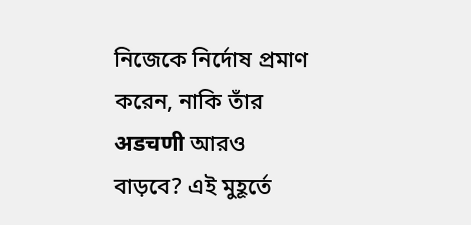নিজেকে নির্দোষ প্রমাণ করেন, নাকি তাঁর अडचणी আরও বাড়বে? এই মুহূর্তে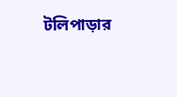টলিপাড়ার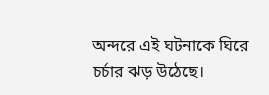অন্দরে এই ঘটনাকে ঘিরে চর্চার ঝড় উঠেছে।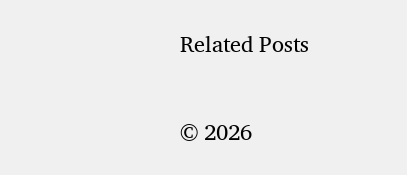Related Posts

© 2026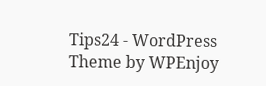Tips24 - WordPress Theme by WPEnjoy